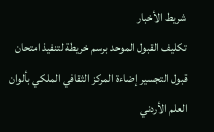شريط الأخبار
تكليف القبول الموحد برسم خريطة لتنفيذ امتحان قبول التجسير إضاءة المركز الثقافي الملكي بألوان العلم الأردني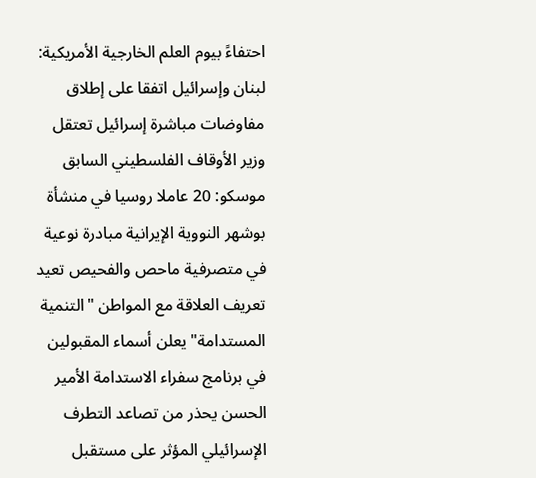احتفاءً بيوم العلم الخارجية الأمريكية: لبنان وإسرائيل اتفقا على إطلاق مفاوضات مباشرة إسرائيل تعتقل وزير الأوقاف الفلسطيني السابق موسكو: 20 عاملا روسيا في منشأة بوشهر النووية الإيرانية مبادرة نوعية في متصرفية ماحص والفحيص تعيد تعريف العلاقة مع المواطن "التنمية المستدامة" يعلن أسماء المقبولين في برنامج سفراء الاستدامة الأمير الحسن يحذر من تصاعد التطرف الإسرائيلي المؤثر على مستقبل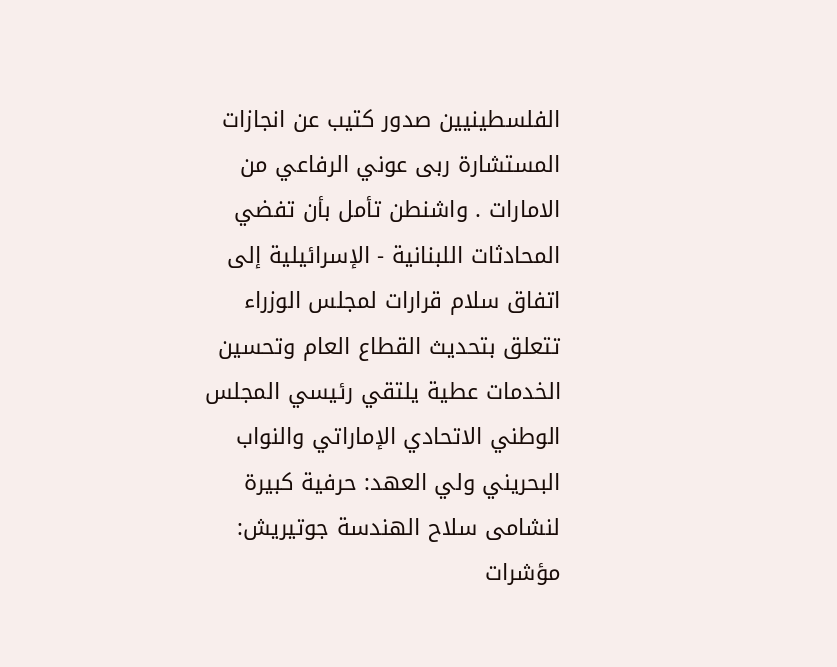الفلسطينيين صدور كتيب عن انجازات المستشارة ربى عوني الرفاعي من الامارات . واشنطن تأمل بأن تفضي المحادثات اللبنانية - الإسرائيلية إلى اتفاق سلام قرارات لمجلس الوزراء تتعلق بتحديث القطاع العام وتحسين الخدمات عطية يلتقي رئيسي المجلس الوطني الاتحادي الإماراتي والنواب البحريني ولي العهد: حرفية كبيرة لنشامى سلاح الهندسة جوتيريش: مؤشرات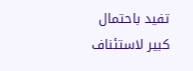تفيد باحتمال كبير لاستئناف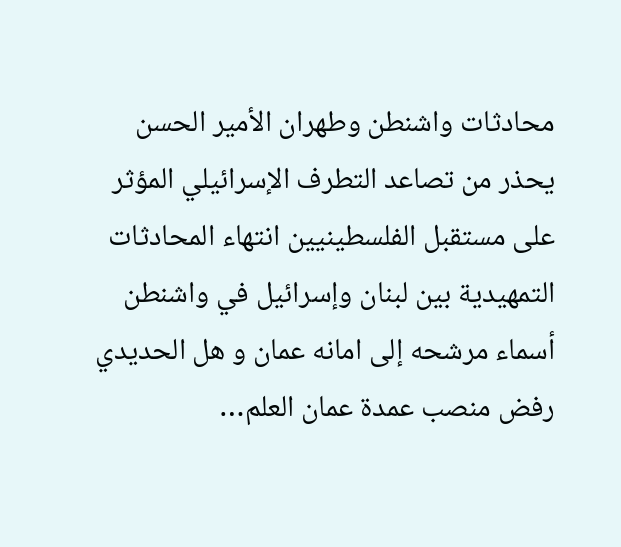محادثات واشنطن وطهران الأمير الحسن يحذر من تصاعد التطرف الإسرائيلي المؤثر على مستقبل الفلسطينيين انتهاء المحادثات التمهيدية بين لبنان وإسرائيل في واشنطن أسماء مرشحه إلى امانه عمان و هل الحديدي رفض منصب عمدة عمان العلم…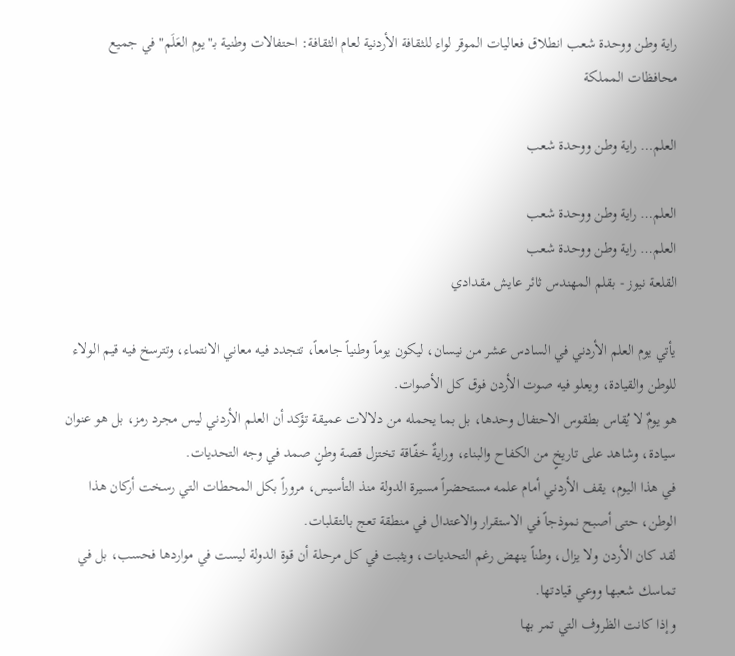راية وطن ووحدة شعب انطلاق فعاليات الموقر لواء للثقافة الأردنية لعام الثقافة: احتفالات وطنية بـ"يوم العَلَم" في جميع محافظات المملكة

العلم… راية وطن ووحدة شعب

العلم… راية وطن ووحدة شعب
العلم… راية وطن ووحدة شعب
القلعة نيوز - بقلم المهندس ثائر عايش مقدادي

يأتي يوم العلم الأردني في السادس عشر من نيسان، ليكون يوماً وطنياً جامعاً، تتجدد فيه معاني الانتماء، وتترسخ فيه قيم الولاء للوطن والقيادة، ويعلو فيه صوت الأردن فوق كل الأصوات.
هو يومٌ لا يُقاس بطقوس الاحتفال وحدها، بل بما يحمله من دلالات عميقة تؤكد أن العلم الأردني ليس مجرد رمز، بل هو عنوان سيادة، وشاهد على تاريخٍ من الكفاح والبناء، ورايةٌ خفّاقة تختزل قصة وطنٍ صمد في وجه التحديات.
في هذا اليوم، يقف الأردني أمام علمه مستحضراً مسيرة الدولة منذ التأسيس، مروراً بكل المحطات التي رسخت أركان هذا الوطن، حتى أصبح نموذجاً في الاستقرار والاعتدال في منطقة تعج بالتقلبات.
لقد كان الأردن ولا يزال، وطناً ينهض رغم التحديات، ويثبت في كل مرحلة أن قوة الدولة ليست في مواردها فحسب، بل في تماسك شعبها ووعي قيادتها.
وإذا كانت الظروف التي تمر بها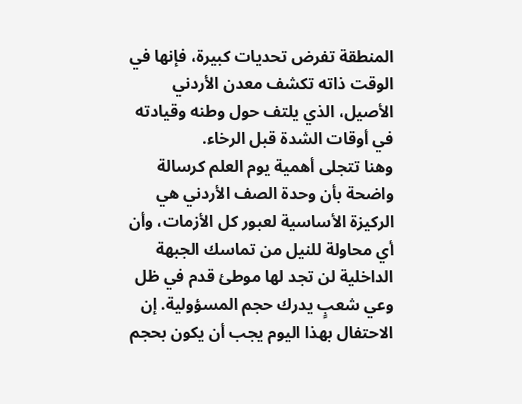المنطقة تفرض تحديات كبيرة، فإنها في الوقت ذاته تكشف معدن الأردني الأصيل، الذي يلتف حول وطنه وقيادته في أوقات الشدة قبل الرخاء.
وهنا تتجلى أهمية يوم العلم كرسالة واضحة بأن وحدة الصف الأردني هي الركيزة الأساسية لعبور كل الأزمات، وأن أي محاولة للنيل من تماسك الجبهة الداخلية لن تجد لها موطئ قدم في ظل وعي شعبٍ يدرك حجم المسؤولية. إن الاحتفال بهذا اليوم يجب أن يكون بحجم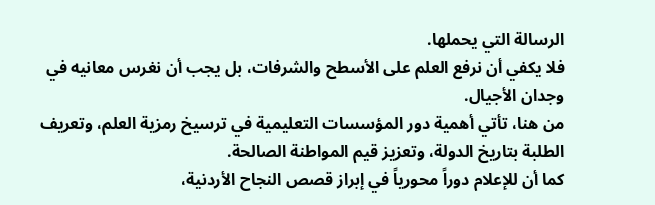الرسالة التي يحملها.
فلا يكفي أن نرفع العلم على الأسطح والشرفات، بل يجب أن نغرس معانيه في وجدان الأجيال.
من هنا، تأتي أهمية دور المؤسسات التعليمية في ترسيخ رمزية العلم، وتعريف الطلبة بتاريخ الدولة، وتعزيز قيم المواطنة الصالحة.
كما أن للإعلام دوراً محورياً في إبراز قصص النجاح الأردنية،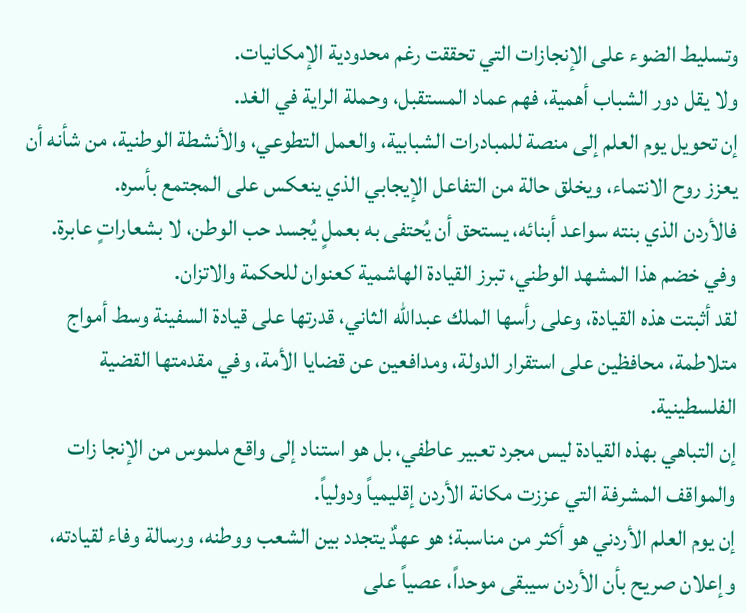وتسليط الضوء على الإنجازات التي تحققت رغم محدودية الإمكانيات.
ولا يقل دور الشباب أهمية، فهم عماد المستقبل، وحملة الراية في الغد.
إن تحويل يوم العلم إلى منصة للمبادرات الشبابية، والعمل التطوعي، والأنشطة الوطنية، من شأنه أن يعزز روح الانتماء، ويخلق حالة من التفاعل الإيجابي الذي ينعكس على المجتمع بأسره.
فالأردن الذي بنته سواعد أبنائه، يستحق أن يُحتفى به بعملٍ يُجسد حب الوطن، لا بشعاراتٍ عابرة. وفي خضم هذا المشهد الوطني، تبرز القيادة الهاشمية كعنوان للحكمة والاتزان.
لقد أثبتت هذه القيادة، وعلى رأسها الملك عبدالله الثاني، قدرتها على قيادة السفينة وسط أمواج متلاطمة، محافظين على استقرار الدولة، ومدافعين عن قضايا الأمة، وفي مقدمتها القضية الفلسطينية.
إن التباهي بهذه القيادة ليس مجرد تعبير عاطفي، بل هو استناد إلى واقع ملموس من الإنجا زات والمواقف المشرفة التي عززت مكانة الأردن إقليمياً ودولياً.
إن يوم العلم الأردني هو أكثر من مناسبة؛ هو عهدٌ يتجدد بين الشعب ووطنه، ورسالة وفاء لقيادته، وإعلان صريح بأن الأردن سيبقى موحداً، عصياً على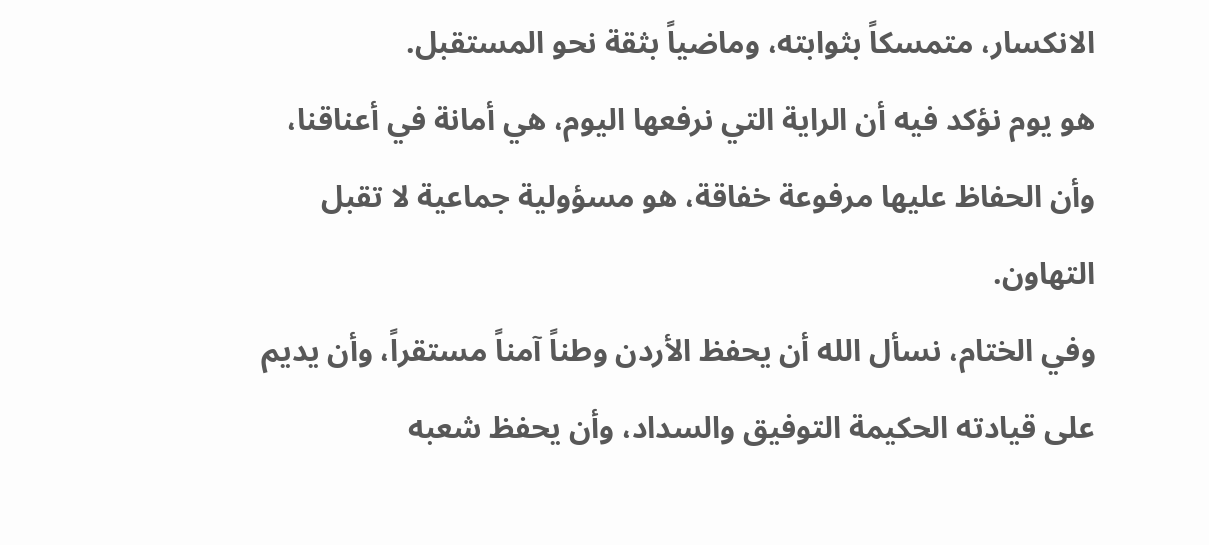الانكسار، متمسكاً بثوابته، وماضياً بثقة نحو المستقبل.
هو يوم نؤكد فيه أن الراية التي نرفعها اليوم، هي أمانة في أعناقنا، وأن الحفاظ عليها مرفوعة خفاقة، هو مسؤولية جماعية لا تقبل التهاون.
وفي الختام، نسأل الله أن يحفظ الأردن وطناً آمناً مستقراً، وأن يديم على قيادته الحكيمة التوفيق والسداد، وأن يحفظ شعبه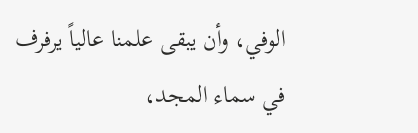الوفي، وأن يبقى علمنا عالياً يرفرف في سماء المجد،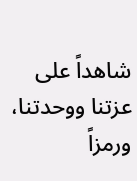شاهداً على عزتنا ووحدتنا، ورمزاً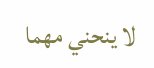لا ينحني مهما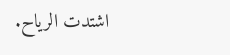اشتدت الرياح.